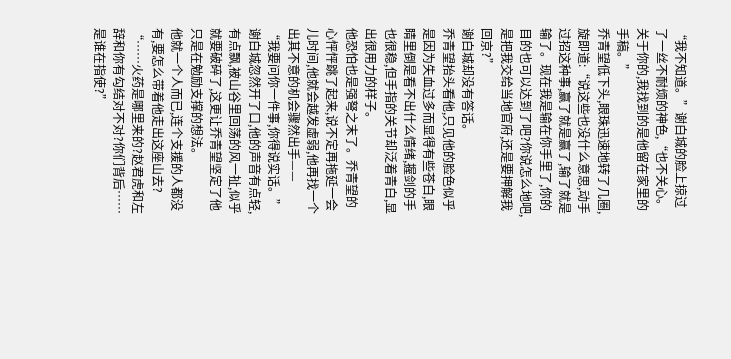“我不知道。”谢白城的脸上掠过了一丝不耐烦的神色,“也不关心。关于你的,我找到的是他留在家里的手稿。”
乔青望低下头,眼珠迅速地转了几圈,旋即道:“说这些也没什么意思,动手过招这种事,赢了就是赢了,输了就是输了。现在我是输在你手里了,你的目的也可以达到了吧?你说怎么地吧,是把我交给当地官府,还是要押解我回京?”
谢白城却没有答话。
乔青望抬头看他,只见他的脸色似乎是因为失血过多而显得有些苍白,眼睛里倒是看不出什么情绪,握剑的手也很稳,但手指的关节却泛着青白,显出很用力的样子。
他恐怕也是强弩之末了。乔青望的心怦怦跳了起来,说不定再拖延一会儿时间,他就会越发虚弱,他再找一个出其不意的机会骤然出手——
“我要问你一件事,你得说实话。”谢白城忽然开了口,他的声音有点轻,有点飘,被山谷里回荡的风一扯,似乎就要破碎了,这更让乔青望坚定了他只是在勉励支撑的想法。
他就一个人而已,连个支援的人都没有,要怎么带着他走出这座山去?
“……火药是哪里来的?赵君虎和左辞和你有勾结对不对?你们背后……是谁在指使?”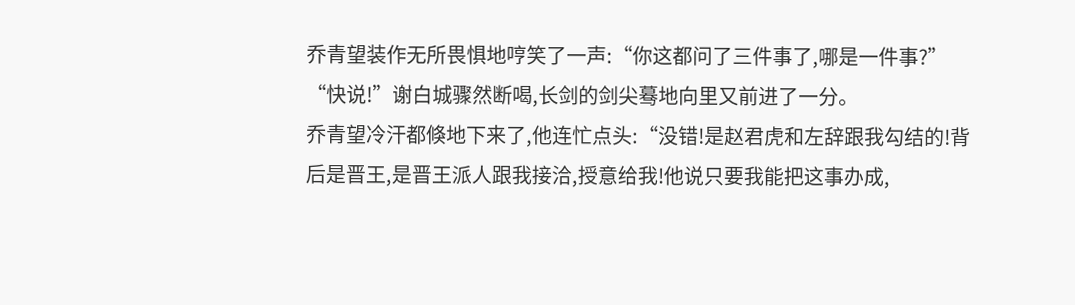乔青望装作无所畏惧地哼笑了一声:“你这都问了三件事了,哪是一件事?”
“快说!”谢白城骤然断喝,长剑的剑尖蓦地向里又前进了一分。
乔青望冷汗都倏地下来了,他连忙点头:“没错!是赵君虎和左辞跟我勾结的!背后是晋王,是晋王派人跟我接洽,授意给我!他说只要我能把这事办成,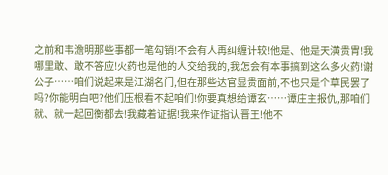之前和韦澹明那些事都一笔勾销!不会有人再纠缠计较!他是、他是天潢贵胄!我哪里敢、敢不答应!火药也是他的人交给我的,我怎会有本事搞到这么多火药!谢公子……咱们说起来是江湖名门,但在那些达官显贵面前,不也只是个草民罢了吗?你能明白吧?他们压根看不起咱们!你要真想给谭玄……谭庄主报仇,那咱们就、就一起回衡都去!我藏着证据!我来作证指认晋王!他不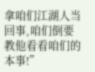拿咱们江湖人当回事,咱们倒要教他看看咱们的本事!”